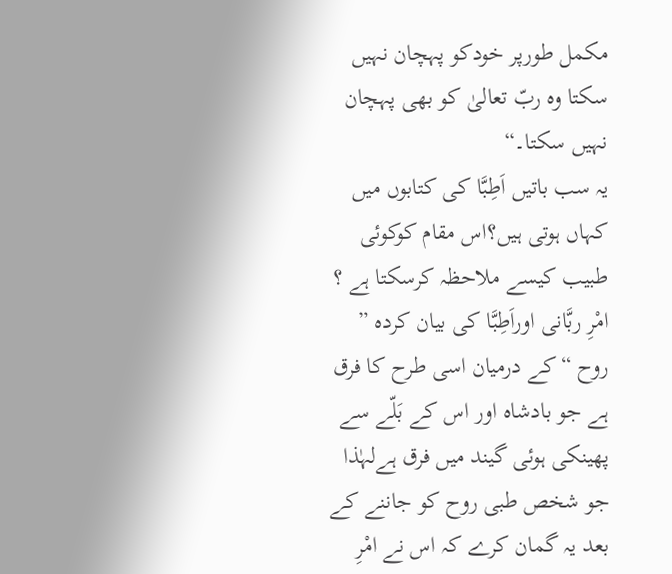مکمل طورپر خودکو پہچان نہیں سکتا وہ ربّ تعالیٰ کو بھی پہچان نہیں سکتا۔“
یہ سب باتیں اَطِبَّا کی کتابوں میں کہاں ہوتی ہیں؟اس مقام کوکوئی طبیب کیسے ملاحظہ کرسکتا ہے ؟ امْرِ ربَّانی اوراَطِبَّا کی بیان کردہ ” روح “کے درمیان اسی طرح کا فرق ہے جو بادشاہ اور اس کے بَلّے سے پھینکی ہوئی گیند میں فرق ہےلہٰذا جو شخص طبی روح کو جاننے کے بعد یہ گمان کرے کہ اس نے امْرِ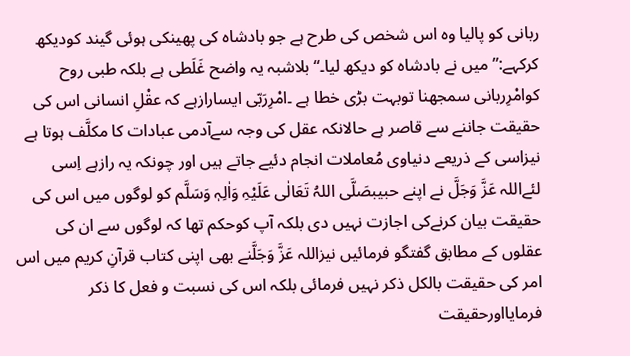ربانی کو پالیا وہ اس شخص کی طرح ہے جو بادشاہ کی پھینکی ہوئی گیند کودیکھ کرکہے:”میں نے بادشاہ کو دیکھ لیا۔“بلاشبہ یہ واضح غَلَطی ہے بلکہ طبی روح کوامْرِربانی سمجھنا توبہت بڑی خطا ہے ۔امْرِرَبّی ایسارازہے کہ عقْلِ انسانی اس کی حقیقت جاننے سے قاصر ہے حالانکہ عقل کی وجہ سےآدمی عبادات کا مکلَّف ہوتا ہے نیزاسی کے ذریعے دنیاوی مُعاملات انجام دئیے جاتے ہیں اور چونکہ یہ رازہے اِسی لئےاللہ عَزَّ وَجَلَّ نے اپنے حبیبصَلَّی اللہُ تَعَالٰی عَلَیْہِ وَاٰلِہٖ وَسَلَّم کو لوگوں میں اس کی حقیقت بیان کرنےکی اجازت نہیں دی بلکہ آپ کوحکم تھا کہ لوگوں سے ان کی عقلوں کے مطابق گفتگو فرمائیں نیزاللہ عَزَّ وَجَلَّنے بھی اپنی کتاب قرآنِ کریم میں اس امر کی حقیقت بالکل ذکر نہیں فرمائی بلکہ اس کی نسبت و فعل کا ذکر فرمایااورحقیقت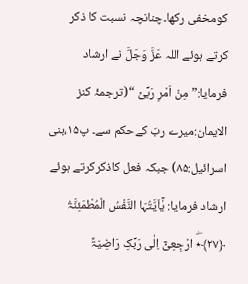کومخفی رکھا۔چنانچہ نسبت کا ذکر کرتے ہوئے اللہ عَزَّ وَجَلَّ نے ارشاد فرمایا:” مِنْ اَمْرِ رَبِّیۡ “(ترجمۂ کنز الایمان:میرے ربّ کےحکم سے۔ پ۱۵،بنی اسرائیل:۸۵) جبکہ فعل کاذکرکرتے ہوئے ارشاد فرمایا: یٰۤاَیَّتُہَا النَّفْسُ الْمُطْمَئِنَّۃُ ﴿۲۷﴾٭ۖ ارْجِعِیۡۤ اِلٰی رَبِّکِ رَاضِیَۃً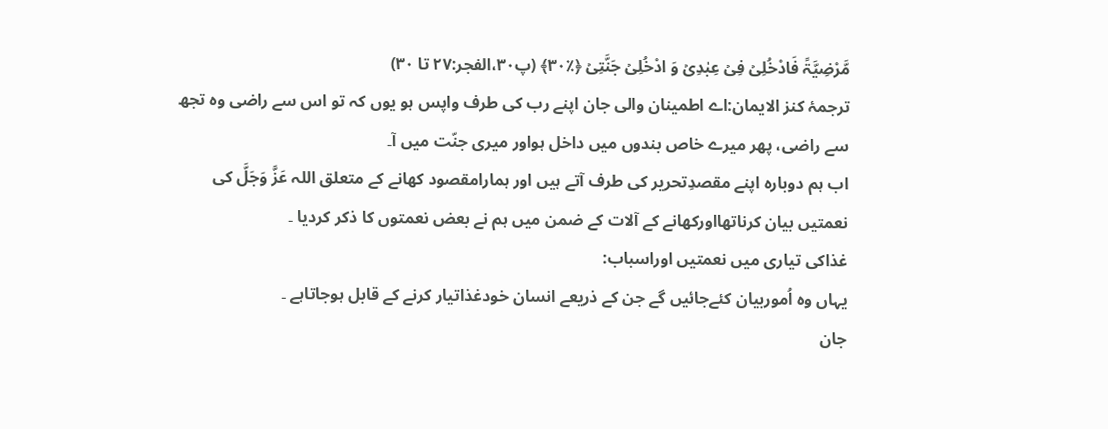مَّرْضِیَّۃً فَادْخُلِیۡ فِیۡ عِبٰدِیۡ وَ ادْخُلِیۡ جَنَّتِیۡ ﴿٪۳۰﴾ (پ۳۰،الفجر:۲۷ تا ۳۰)
ترجمۂ کنز الایمان:اے اطمینان والی جان اپنے رب کی طرف واپس ہو یوں کہ تو اس سے راضی وہ تجھ سے راضی، پھر میرے خاص بندوں میں داخل ہواور میری جنّت میں آ۔
اب ہم دوبارہ اپنے مقصدِتحریر کی طرف آتے ہیں اور ہمارامقصود کھانے کے متعلق اللہ عَزَّ وَجَلَّ کی نعمتیں بیان کرناتھااورکھانے کے آلات کے ضمن میں ہم نے بعض نعمتوں کا ذکر کردیا ۔
غذاکی تیاری میں نعمتیں اوراسباب:
یہاں وہ اُموربیان کئےجائیں گے جن کے ذریعے انسان خودغذاتیار کرنے کے قابل ہوجاتاہے ۔
جان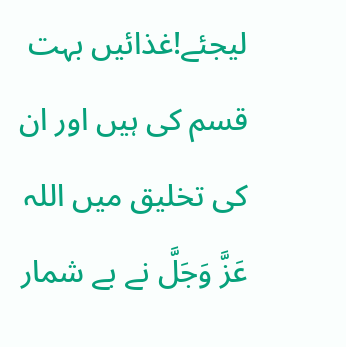لیجئے!غذائیں بہت قسم کی ہیں اور ان کی تخلیق میں اللہ عَزَّ وَجَلَّ نے بے شمار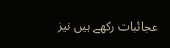عجائبات رکھے ہیں نیز